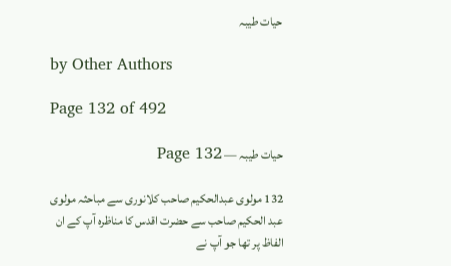حیات طیبہ

by Other Authors

Page 132 of 492

حیات طیبہ — Page 132

132 مولوی عبدالحکیم صاحب کلانوری سے مباحثہ مولوی عبد الحکیم صاحب سے حضرت اقدس کا مناظرہ آپ کے ان الفاظ پر تھا جو آپ نے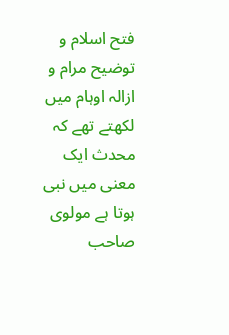فتح اسلام و توضیح مرام و ازالہ اوہام میں لکھتے تھے کہ محدث ایک معنی میں نبی ہوتا ہے مولوی صاحب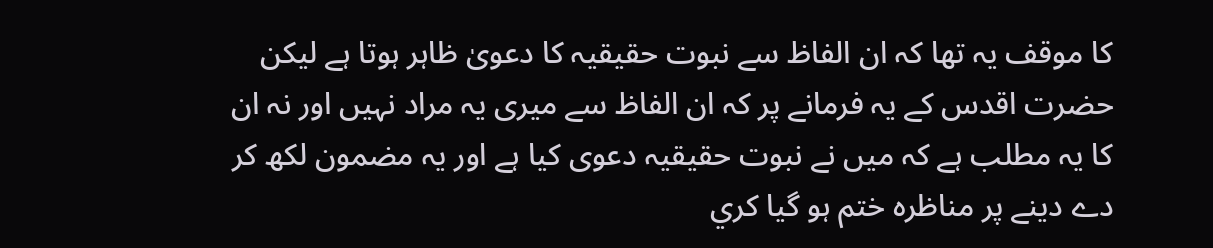کا موقف یہ تھا کہ ان الفاظ سے نبوت حقیقیہ کا دعویٰ ظاہر ہوتا ہے لیکن حضرت اقدس کے یہ فرمانے پر کہ ان الفاظ سے میری یہ مراد نہیں اور نہ ان کا یہ مطلب ہے کہ میں نے نبوت حقیقیہ دعوی کیا ہے اور یہ مضمون لکھ کر دے دینے پر مناظرہ ختم ہو گیا كري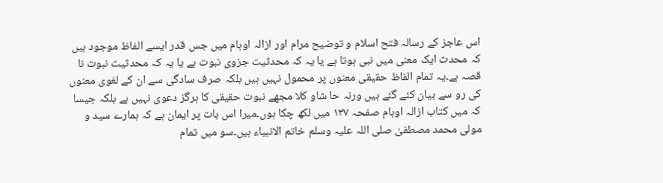اس عاجز کے رسالہ فتح اسلام و توضیح مرام اور ازالہ اوہام میں جس قدر ایسے الفاظ موجود ہیں کہ محدث ایک معنی میں نبی ہوتا ہے یا یہ کہ محدثیت جزوی نبوت ہے یا یہ کہ محدثیت نبوت نا قصہ ہے۔یہ تمام الفاظ حقیقی معنوں پر محمول نہیں ہیں بلکہ صرف سادگی سے ان کے لغوی معنوں کی رو سے بیان کئے گئے ہیں ورنہ حا شاو کلا مجھے نبوت حقیقی کا ہرگز دعوی نہیں ہے بلکہ جیسا کہ میں کتاب ازالہ اوہام صفحہ ۱۳۷ میں لکھ چکا ہوں۔میرا اس بات پر ایمان ہے کہ ہمارے سید و مولی محمد مصطفیٰ صلی اللہ علیہ وسلم خاتم الانبیاء ہیں۔سو میں تمام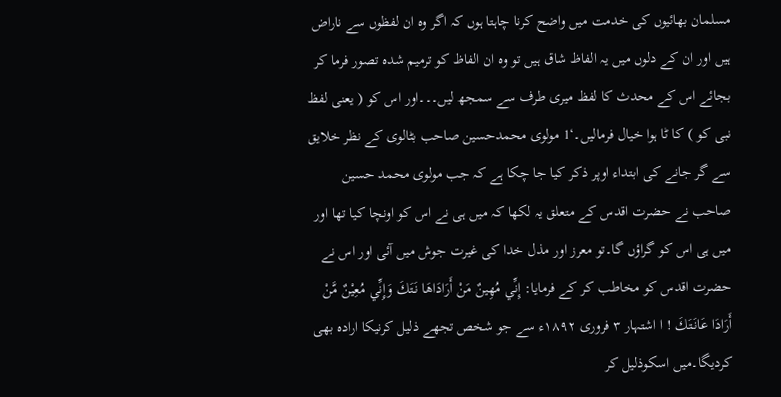مسلمان بھائیوں کی خدمت میں واضح کرنا چاہتا ہوں کہ اگر وہ ان لفظوں سے ناراض ہیں اور ان کے دلوں میں یہ الفاظ شاق ہیں تو وہ ان الفاظ کو ترمیم شده تصور فرما کر بجائے اس کے محدث کا لفظ میری طرف سے سمجھ لیں۔۔۔اور اس کو ( یعنی لفظ نبی کو ) کا ٹا ہوا خیال فرمالیں۔‘1 مولوی محمدحسین صاحب بٹالوی کے نظر خلایق سے گر جانے کی ابتداء اوپر ذکر کیا جا چکا ہے کہ جب مولوی محمد حسین صاحب نے حضرت اقدس کے متعلق یہ لکھا کہ میں ہی نے اس کو اونچا کیا تھا اور میں ہی اس کو گراؤں گا۔تو معرز اور مذل خدا کی غیرت جوش میں آئی اور اس نے حضرت اقدس کو مخاطب کر کے فرمایا: إِنِّي مُهِينٌ مَنْ أَرَادَاهَا نَتَكَ وَإِنِّي مُعِيْنٌ مَّنْ أَرَادَا عَانَتَكَ ! ا اشتہار ۳ فروری ۱۸۹۲ء سے جو شخص تجھے ذلیل کرنیکا ارادہ بھی کردیگا۔میں اسکوذلیل کر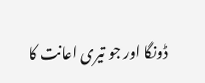ڈونگا اور جو تیری اعانت کا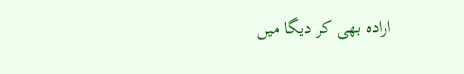ارادہ بھی کر دیگا میں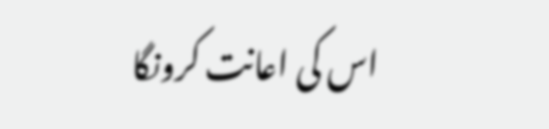اس کی اعانت کرونگا